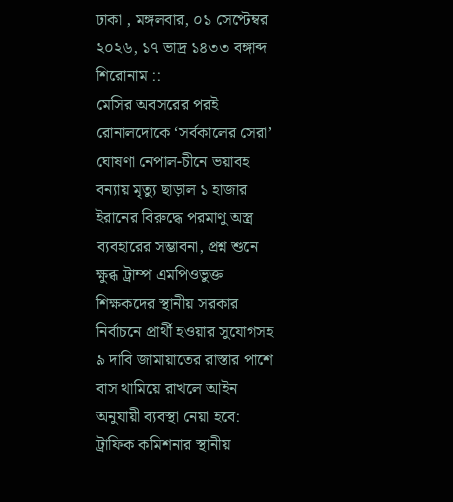ঢাকা , মঙ্গলবার, ০১ সেপ্টেম্বর ২০২৬, ১৭ ভাদ্র ১৪৩৩ বঙ্গাব্দ
শিরোনাম ::
মেসির অবসরের পরই রোনালদোকে ‘সর্বকালের সেরা’ ঘোষণা নেপাল-চীনে ভয়াবহ বন্যায় মৃত্যু ছাড়াল ১ হাজার ইরানের বিরুদ্ধে পরমাণু অস্ত্র ব্যবহারের সম্ভাবনা, প্রশ্ন শুনে ক্ষুব্ধ ট্রাম্প এমপিওভুক্ত শিক্ষকদের স্থানীয় সরকার নির্বাচনে প্রার্থী হওয়ার সুযোগসহ ৯ দাবি জামায়াতের রাস্তার পাশে বাস থামিয়ে রাখলে আইন অনুযায়ী ব্যবস্থা নেয়া হবে: ট্রাফিক কমিশনার স্থানীয়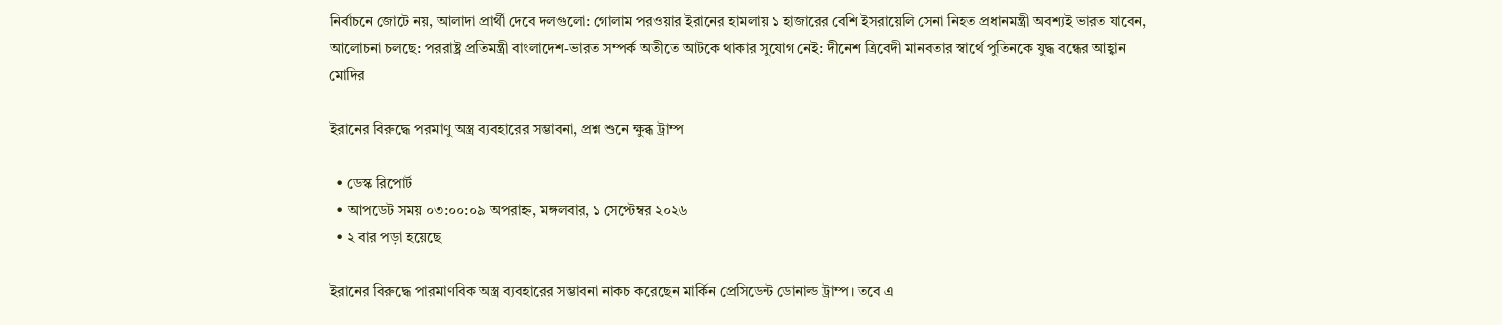নির্বাচনে জোটে নয়, আলাদা প্রার্থী দেবে দলগুলো: গোলাম পরওয়ার ইরানের হামলায় ১ হাজারের বেশি ইসরায়েলি সেনা নিহত প্রধানমন্ত্রী অবশ্যই ভারত যাবেন, আলোচনা চলছে: পররাষ্ট্র প্রতিমন্ত্রী বাংলাদেশ-ভারত সম্পর্ক অতীতে আটকে থাকার সুযোগ নেই: দীনেশ ত্রিবেদী মানবতার স্বার্থে পুতিনকে যুদ্ধ বন্ধের আহ্বান মোদির

ইরানের বিরুদ্ধে পরমাণু অস্ত্র ব্যবহারের সম্ভাবনা, প্রশ্ন শুনে ক্ষুব্ধ ট্রাম্প

  • ডেস্ক রিপোর্ট
  • আপডেট সময় ০৩:০০:০৯ অপরাহ্ন, মঙ্গলবার, ১ সেপ্টেম্বর ২০২৬
  • ২ বার পড়া হয়েছে

ইরানের বিরুদ্ধে পারমাণবিক অস্ত্র ব্যবহারের সম্ভাবনা নাকচ করেছেন মার্কিন প্রেসিডেন্ট ডোনাল্ড ট্রাম্প। তবে এ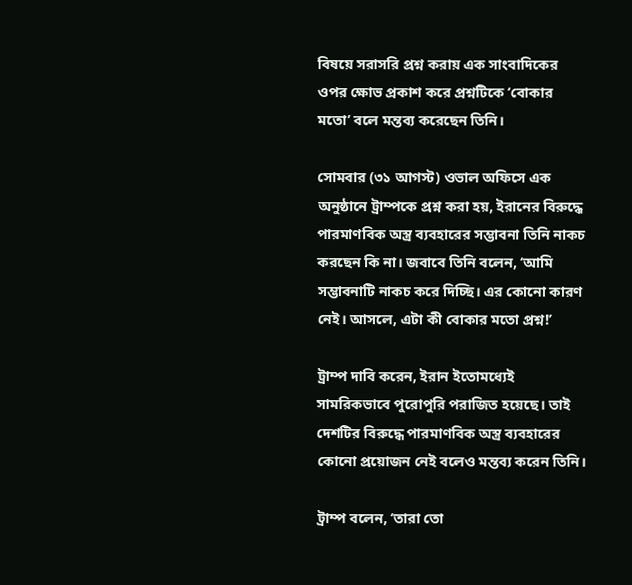বিষয়ে সরাসরি প্রশ্ন করায় এক সাংবাদিকের ওপর ক্ষোভ প্রকাশ করে প্রশ্নটিকে ‘বোকার মতো’ বলে মন্তব্য করেছেন তিনি।

সোমবার (৩১ আগস্ট) ওভাল অফিসে এক অনুষ্ঠানে ট্রাম্পকে প্রশ্ন করা হয়, ইরানের বিরুদ্ধে পারমাণবিক অস্ত্র ব্যবহারের সম্ভাবনা তিনি নাকচ করছেন কি না। জবাবে তিনি বলেন, ‘আমি সম্ভাবনাটি নাকচ করে দিচ্ছি। এর কোনো কারণ নেই। আসলে, এটা কী বোকার মতো প্রশ্ন!’

ট্রাম্প দাবি করেন, ইরান ইতোমধ্যেই সামরিকভাবে পুরোপুরি পরাজিত হয়েছে। তাই দেশটির বিরুদ্ধে পারমাণবিক অস্ত্র ব্যবহারের কোনো প্রয়োজন নেই বলেও মন্তব্য করেন তিনি।

ট্রাম্প বলেন, ‘তারা তো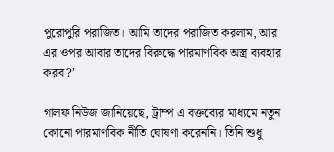পুরোপুরি পরাজিত। আমি তাদের পরাজিত করলাম, আর এর ওপর আবার তাদের বিরুদ্ধে পারমাণবিক অস্ত্র ব্যবহার করব?’

গালফ নিউজ জানিয়েছে, ট্রাম্প এ বক্তব্যের মাধ্যমে নতুন কোনো পারমাণবিক নীতি ঘোষণা করেননি। তিনি শুধু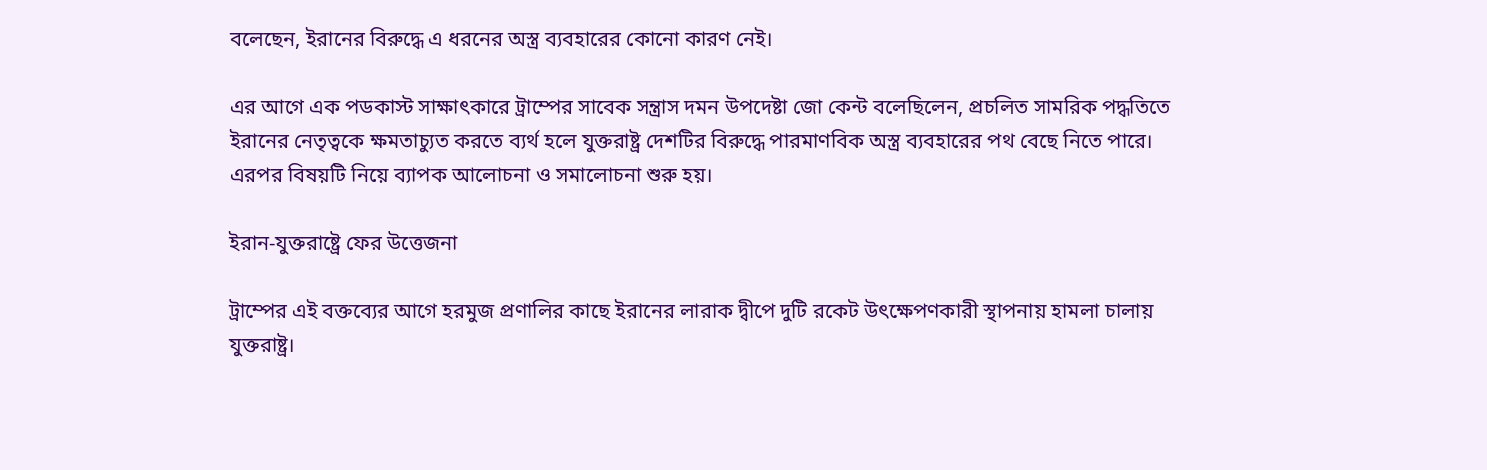বলেছেন, ইরানের বিরুদ্ধে এ ধরনের অস্ত্র ব্যবহারের কোনো কারণ নেই।

এর আগে এক পডকাস্ট সাক্ষাৎকারে ট্রাম্পের সাবেক সন্ত্রাস দমন উপদেষ্টা জো কেন্ট বলেছিলেন, প্রচলিত সামরিক পদ্ধতিতে ইরানের নেতৃত্বকে ক্ষমতাচ্যুত করতে ব্যর্থ হলে যুক্তরাষ্ট্র দেশটির বিরুদ্ধে পারমাণবিক অস্ত্র ব্যবহারের পথ বেছে নিতে পারে। এরপর বিষয়টি নিয়ে ব্যাপক আলোচনা ও সমালোচনা শুরু হয়।

ইরান-যুক্তরাষ্ট্রে ফের উত্তেজনা

ট্রাম্পের এই বক্তব্যের আগে হরমুজ প্রণালির কাছে ইরানের লারাক দ্বীপে দুটি রকেট উৎক্ষেপণকারী স্থাপনায় হামলা চালায় যুক্তরাষ্ট্র।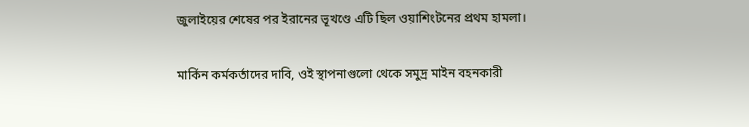জুলাইয়ের শেষের পর ইরানের ভূখণ্ডে এটি ছিল ওয়াশিংটনের প্রথম হামলা।

মার্কিন কর্মকর্তাদের দাবি, ওই স্থাপনাগুলো থেকে সমুদ্র মাইন বহনকারী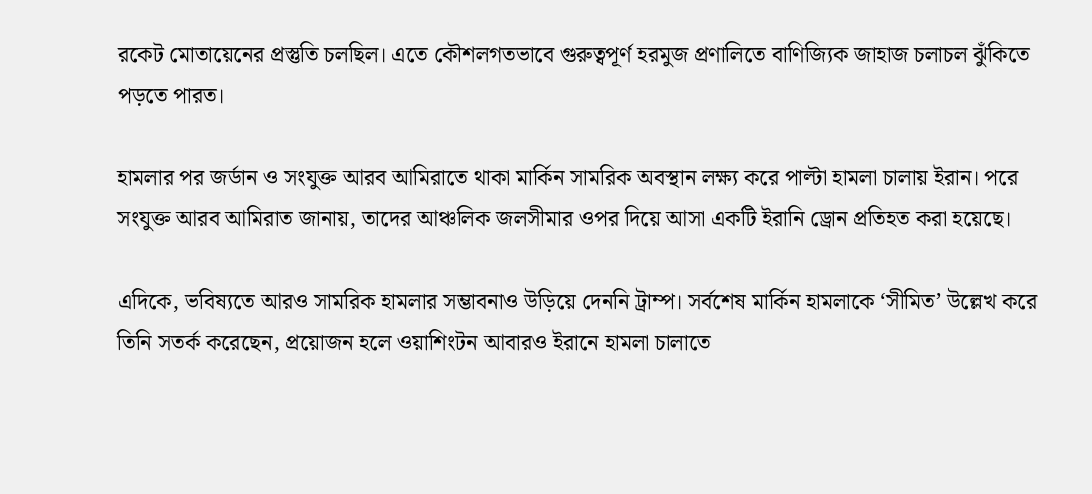রকেট মোতায়েনের প্রস্তুতি চলছিল। এতে কৌশলগতভাবে গুরুত্বপূর্ণ হরমুজ প্রণালিতে বাণিজ্যিক জাহাজ চলাচল ঝুঁকিতে পড়তে পারত।

হামলার পর জর্ডান ও সংযুক্ত আরব আমিরাতে থাকা মার্কিন সামরিক অবস্থান লক্ষ্য করে পাল্টা হামলা চালায় ইরান। পরে সংযুক্ত আরব আমিরাত জানায়, তাদের আঞ্চলিক জলসীমার ওপর দিয়ে আসা একটি ইরানি ড্রোন প্রতিহত করা হয়েছে।

এদিকে, ভবিষ্যতে আরও সামরিক হামলার সম্ভাবনাও উড়িয়ে দেননি ট্রাম্প। সর্বশেষ মার্কিন হামলাকে ‘সীমিত’ উল্লেখ করে তিনি সতর্ক করেছেন, প্রয়োজন হলে ওয়াশিংটন আবারও ইরানে হামলা চালাতে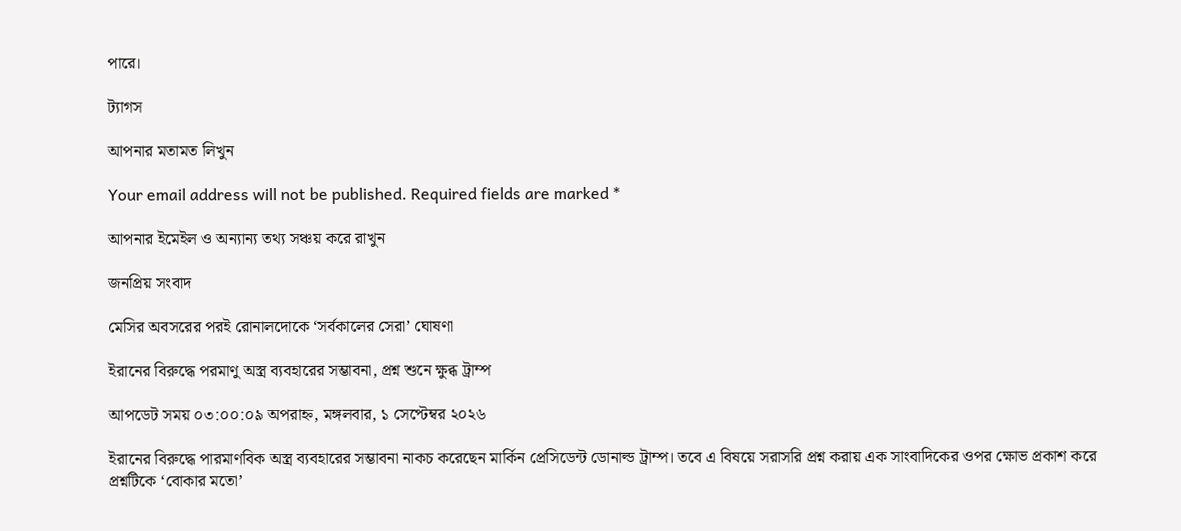পারে।

ট্যাগস

আপনার মতামত লিখুন

Your email address will not be published. Required fields are marked *

আপনার ইমেইল ও অন্যান্য তথ্য সঞ্চয় করে রাখুন

জনপ্রিয় সংবাদ

মেসির অবসরের পরই রোনালদোকে ‘সর্বকালের সেরা’ ঘোষণা

ইরানের বিরুদ্ধে পরমাণু অস্ত্র ব্যবহারের সম্ভাবনা, প্রশ্ন শুনে ক্ষুব্ধ ট্রাম্প

আপডেট সময় ০৩:০০:০৯ অপরাহ্ন, মঙ্গলবার, ১ সেপ্টেম্বর ২০২৬

ইরানের বিরুদ্ধে পারমাণবিক অস্ত্র ব্যবহারের সম্ভাবনা নাকচ করেছেন মার্কিন প্রেসিডেন্ট ডোনাল্ড ট্রাম্প। তবে এ বিষয়ে সরাসরি প্রশ্ন করায় এক সাংবাদিকের ওপর ক্ষোভ প্রকাশ করে প্রশ্নটিকে ‘বোকার মতো’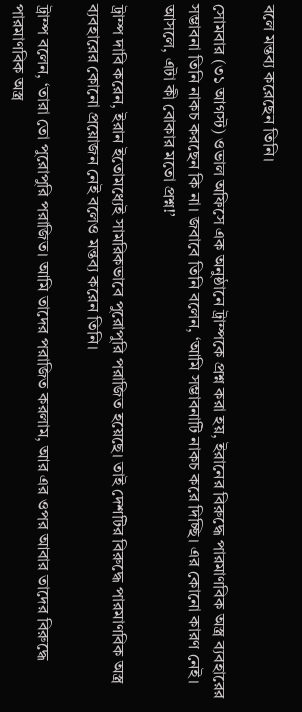বলে মন্তব্য করেছেন তিনি।

সোমবার (৩১ আগস্ট) ওভাল অফিসে এক অনুষ্ঠানে ট্রাম্পকে প্রশ্ন করা হয়, ইরানের বিরুদ্ধে পারমাণবিক অস্ত্র ব্যবহারের সম্ভাবনা তিনি নাকচ করছেন কি না। জবাবে তিনি বলেন, ‘আমি সম্ভাবনাটি নাকচ করে দিচ্ছি। এর কোনো কারণ নেই। আসলে, এটা কী বোকার মতো প্রশ্ন!’

ট্রাম্প দাবি করেন, ইরান ইতোমধ্যেই সামরিকভাবে পুরোপুরি পরাজিত হয়েছে। তাই দেশটির বিরুদ্ধে পারমাণবিক অস্ত্র ব্যবহারের কোনো প্রয়োজন নেই বলেও মন্তব্য করেন তিনি।

ট্রাম্প বলেন, ‘তারা তো পুরোপুরি পরাজিত। আমি তাদের পরাজিত করলাম, আর এর ওপর আবার তাদের বিরুদ্ধে পারমাণবিক অস্ত্র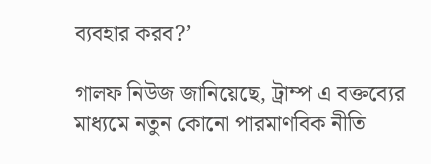ব্যবহার করব?’

গালফ নিউজ জানিয়েছে, ট্রাম্প এ বক্তব্যের মাধ্যমে নতুন কোনো পারমাণবিক নীতি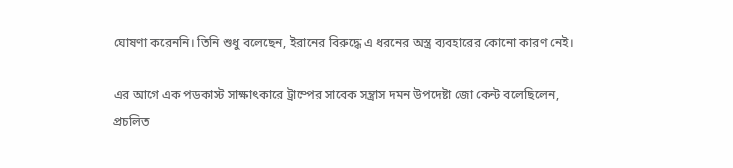ঘোষণা করেননি। তিনি শুধু বলেছেন, ইরানের বিরুদ্ধে এ ধরনের অস্ত্র ব্যবহারের কোনো কারণ নেই।

এর আগে এক পডকাস্ট সাক্ষাৎকারে ট্রাম্পের সাবেক সন্ত্রাস দমন উপদেষ্টা জো কেন্ট বলেছিলেন, প্রচলিত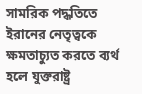সামরিক পদ্ধতিতে ইরানের নেতৃত্বকে ক্ষমতাচ্যুত করতে ব্যর্থ হলে যুক্তরাষ্ট্র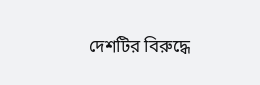দেশটির বিরুদ্ধে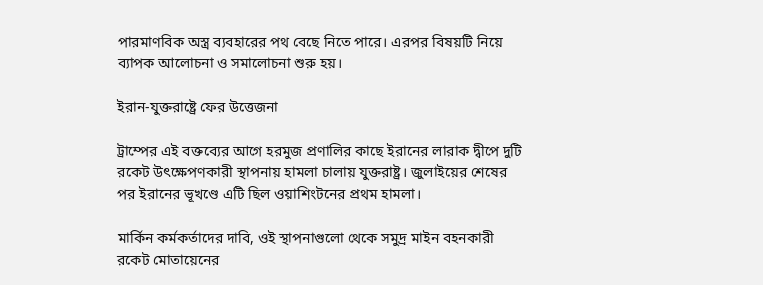পারমাণবিক অস্ত্র ব্যবহারের পথ বেছে নিতে পারে। এরপর বিষয়টি নিয়ে ব্যাপক আলোচনা ও সমালোচনা শুরু হয়।

ইরান-যুক্তরাষ্ট্রে ফের উত্তেজনা

ট্রাম্পের এই বক্তব্যের আগে হরমুজ প্রণালির কাছে ইরানের লারাক দ্বীপে দুটি রকেট উৎক্ষেপণকারী স্থাপনায় হামলা চালায় যুক্তরাষ্ট্র। জুলাইয়ের শেষের পর ইরানের ভূখণ্ডে এটি ছিল ওয়াশিংটনের প্রথম হামলা।

মার্কিন কর্মকর্তাদের দাবি, ওই স্থাপনাগুলো থেকে সমুদ্র মাইন বহনকারী রকেট মোতায়েনের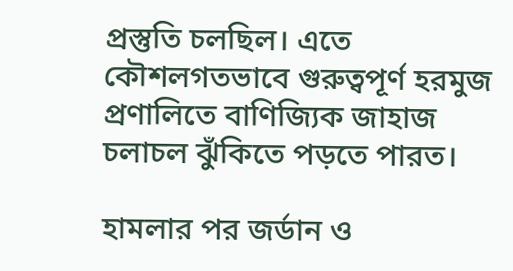প্রস্তুতি চলছিল। এতে কৌশলগতভাবে গুরুত্বপূর্ণ হরমুজ প্রণালিতে বাণিজ্যিক জাহাজ চলাচল ঝুঁকিতে পড়তে পারত।

হামলার পর জর্ডান ও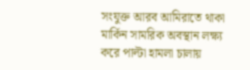সংযুক্ত আরব আমিরাতে থাকা মার্কিন সামরিক অবস্থান লক্ষ্য করে পাল্টা হামলা চালায়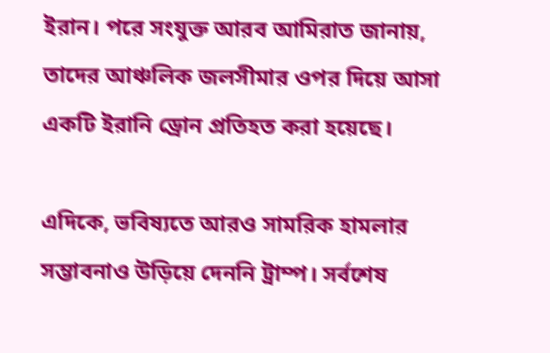ইরান। পরে সংযুক্ত আরব আমিরাত জানায়, তাদের আঞ্চলিক জলসীমার ওপর দিয়ে আসা একটি ইরানি ড্রোন প্রতিহত করা হয়েছে।

এদিকে, ভবিষ্যতে আরও সামরিক হামলার সম্ভাবনাও উড়িয়ে দেননি ট্রাম্প। সর্বশেষ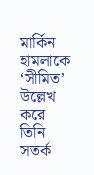মার্কিন হামলাকে ‘সীমিত’ উল্লেখ করে তিনি সতর্ক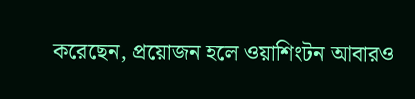করেছেন, প্রয়োজন হলে ওয়াশিংটন আবারও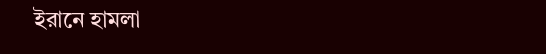ইরানে হামলা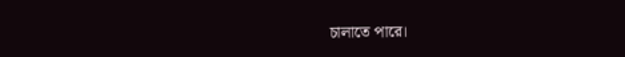চালাতে পারে।